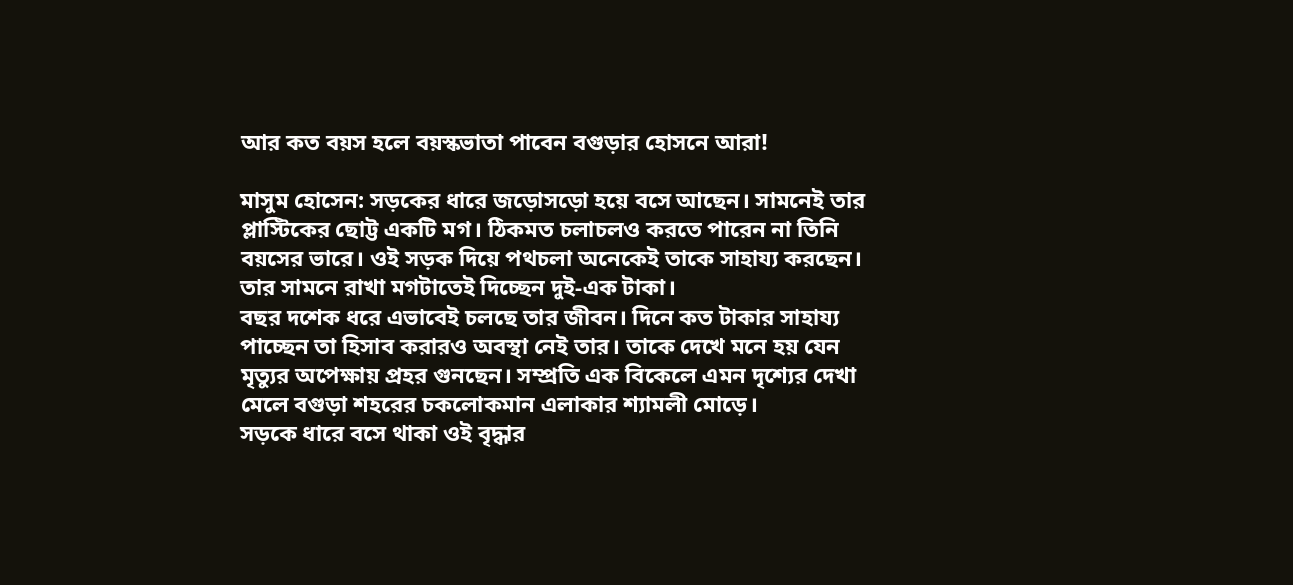আর কত বয়স হলে বয়স্কভাতা পাবেন বগুড়ার হোসনে আরা!

মাসুম হোসেন: সড়কের ধারে জড়োসড়ো হয়ে বসে আছেন। সামনেই তার প্লাস্টিকের ছোট্ট একটি মগ। ঠিকমত চলাচলও করতে পারেন না তিনি বয়সের ভারে। ওই সড়ক দিয়ে পথচলা অনেকেই তাকে সাহায্য করছেন। তার সামনে রাখা মগটাতেই দিচ্ছেন দুই-এক টাকা।
বছর দশেক ধরে এভাবেই চলছে তার জীবন। দিনে কত টাকার সাহায্য পাচ্ছেন তা হিসাব করারও অবস্থা নেই তার। তাকে দেখে মনে হয় যেন মৃত্যুর অপেক্ষায় প্রহর গুনছেন। সম্প্রতি এক বিকেলে এমন দৃশ্যের দেখা মেলে বগুড়া শহরের চকলোকমান এলাকার শ্যামলী মোড়ে।
সড়কে ধারে বসে থাকা ওই বৃদ্ধার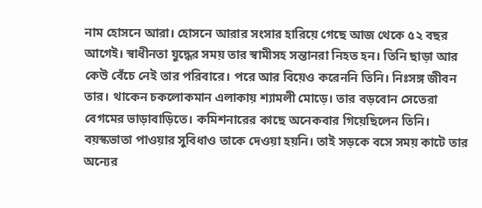নাম হোসনে আরা। হোসনে আরার সংসার হারিয়ে গেছে আজ থেকে ৫২ বছর আগেই। স্বাধীনতা যুদ্ধের সময় তার স্বামীসহ সন্তানরা নিহত হন। তিনি ছাড়া আর কেউ বেঁচে নেই তার পরিবারে। পরে আর বিয়েও করেননি তিনি। নিঃসঙ্গ জীবন তার। থাকেন চকলোকমান এলাকায় শ্যামলী মোড়ে। তার বড়বোন সেতেরা বেগমের ভাড়াবাড়িতে। কমিশনারের কাছে অনেকবার গিয়েছিলেন তিনি। বয়স্কভাতা পাওয়ার সুবিধাও তাকে দেওয়া হয়নি। তাই সড়কে বসে সময় কাটে তার অন্যের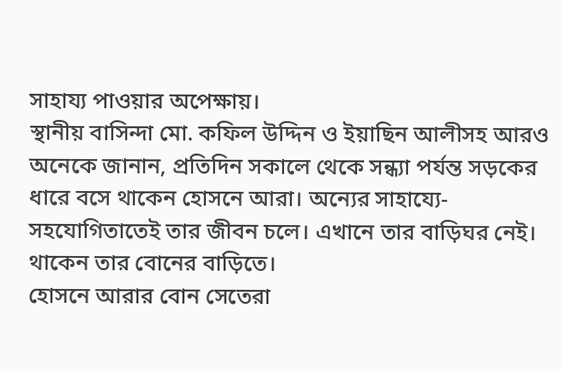সাহায্য পাওয়ার অপেক্ষায়।
স্থানীয় বাসিন্দা মো. কফিল উদ্দিন ও ইয়াছিন আলীসহ আরও অনেকে জানান, প্রতিদিন সকালে থেকে সন্ধ্যা পর্যন্ত সড়কের ধারে বসে থাকেন হোসনে আরা। অন্যের সাহায্যে-সহযোগিতাতেই তার জীবন চলে। এখানে তার বাড়িঘর নেই। থাকেন তার বোনের বাড়িতে।
হোসনে আরার বোন সেতেরা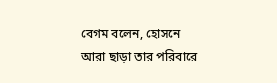বেগম বলেন, হোসনে আরা ছাড়া তার পরিবারে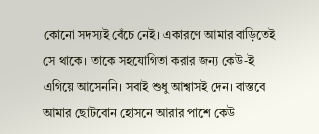কোনো সদস্যই বেঁচে নেই। একারণে আমার বাড়িতেই সে থাকে। তাকে সহযোগিতা করার জন্য কেউ-ই এগিয়ে আসেননি। সবাই শুধু আশ্বাসই দেন। বাস্তবে আমার ছোটবোন হোসনে আরার পাশে কেউ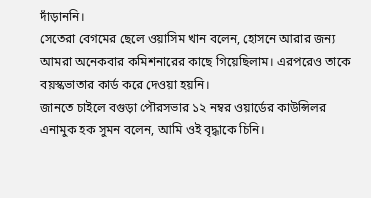দাঁড়াননি।
সেতেরা বেগমের ছেলে ওয়াসিম খান বলেন, হোসনে আরার জন্য আমরা অনেকবার কমিশনারের কাছে গিয়েছিলাম। এরপরেও তাকে বয়স্কভাতার কার্ড করে দেওয়া হয়নি।
জানতে চাইলে বগুড়া পৌরসভার ১২ নম্বর ওয়ার্ডের কাউন্সিলর এনামুক হক সুমন বলেন, আমি ওই বৃদ্ধাকে চিনি।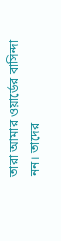তারা আমার ওয়ার্ডের বাসিন্দা নন। তাদের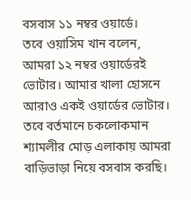বসবাস ১১ নম্বর ওয়ার্ডে।
তবে ওয়াসিম খান বলেন, আমরা ১২ নম্বর ওয়ার্ডেরই ভোটার। আমার খালা হোসনে আরাও একই ওয়ার্ডের ভোটার। তবে বর্তমানে চকলোকমান শ্যামলীর মোড় এলাকায় আমরা বাড়িভাড়া নিয়ে বসবাস করছি।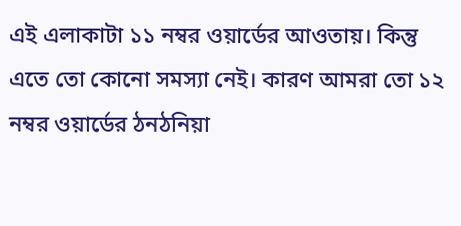এই এলাকাটা ১১ নম্বর ওয়ার্ডের আওতায়। কিন্তু এতে তো কোনো সমস্যা নেই। কারণ আমরা তো ১২ নম্বর ওয়ার্ডের ঠনঠনিয়া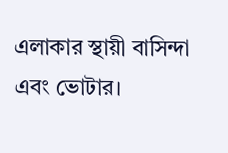এলাকার স্থায়ী বাসিন্দা এবং ভোটার।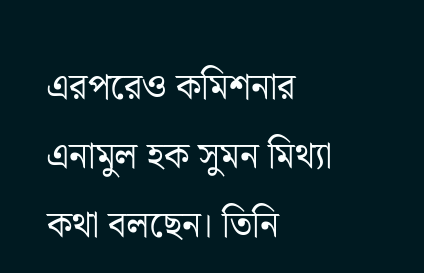এরপরেও কমিশনার এনামুল হক সুমন মিথ্যা কথা বলছেন। তিনি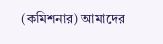(কমিশনার) আমাদের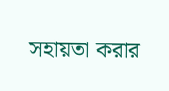সহায়তা করার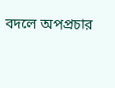বদলে অপপ্রচার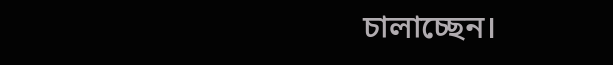চালাচ্ছেন।